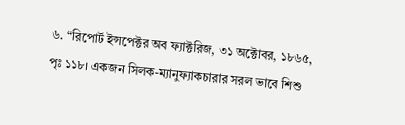৬. “রিপোর্ট ইন্সপেক্টর অব ফ্যাক্টরিজ, ৩১ অক্টোবর, ১৮৬৫, পৃঃ ১১৮। একজন সিলক-ম্যানুফ্যাকচারার সরল ভাবে শিশু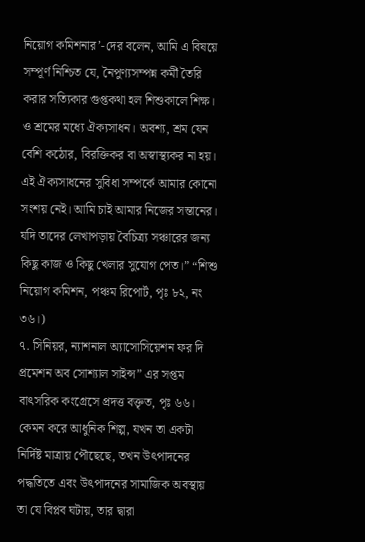নিয়োগ কমিশনার’-দের বলেন, আমি এ বিষয়ে সম্পূর্ণ নিশ্চিত যে, নৈপুণ্যসম্পন্ন কর্মী তৈরি করার সত্যিকার গুপ্তকথা হল শিশুকালে শিক্ষ। ও শ্রমের মধ্যে ঐক্যসাধন। অবশ্য, শ্রম যেন বেশি কঠোর, বিরক্তিকর বা অস্বাস্থ্যকর না হয়। এই ঐক্যসাধনের সুবিধা সম্পর্কে আমার কোনো সংশয় নেই। আমি চাই আমার নিজের সন্তানের। যদি তাদের লেখাপড়ায় বৈচিত্র্য সঞ্চারের জন্য কিছু কাজ ও কিছু খেলার সুযোগ পেত।” “শিশু নিয়োগ কমিশন, পঞ্চম রিপোর্ট, পৃঃ ৮২, নং ৩৬।)
৭. সিনিয়র, ন্যাশনাল অ্যাসোসিয়েশন ফর দি প্রমেশন অব সোশ্যাল সাইন্স” এর সপ্তম বাৎসরিক কংগ্রেসে প্রদত্ত বক্তৃত, পৃঃ ৬৬। কেমন করে আধুনিক শিল্প, যখন তা একটা নির্দিষ্ট মাত্রায় পৌছেছে, তখন উৎপাদনের পদ্ধতিতে এবং উৎপাদনের সামাজিক অবস্থায় তা যে বিপ্লব ঘটায়, তার দ্বারা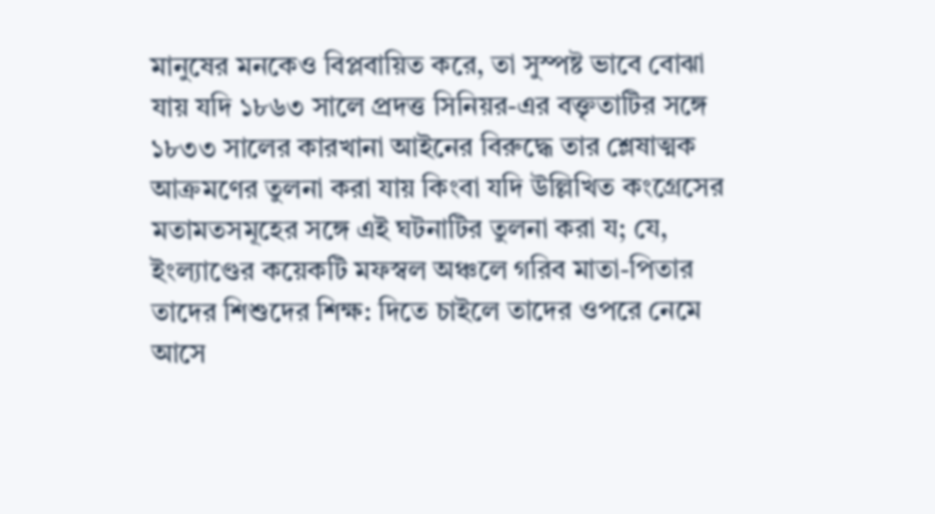মানুষের মনকেও বিপ্লবায়িত করে, তা সুস্পষ্ট ভাবে বোঝা যায় যদি ১৮৬৩ সালে প্রদত্ত সিনিয়র-এর বক্তৃতাটির সঙ্গে ১৮৩৩ সালের কারখানা আইনের বিরুদ্ধে তার শ্লেষাত্মক আক্রমণের তুলনা করা যায় কিংবা যদি উল্লিখিত কংগ্রেসের মতামতসমূহের সঙ্গে এই ঘটনাটির তুলনা করা য; যে, ইংল্যাণ্ডের কয়েকটি মফস্বল অঞ্চলে গরিব মাতা-পিতার তাদের শিশুদের শিক্ষ: দিতে চাইলে তাদের ওপরে নেমে আসে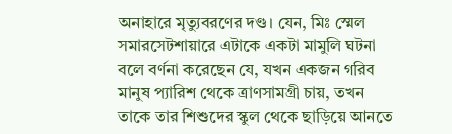অনাহারে মৃত্যুবরণের দণ্ড। যেন, মিঃ স্মেল সমারসেটশায়ারে এটাকে একটা মামুলি ঘটনা বলে বর্ণনা করেছেন যে, যখন একজন গরিব মানুষ প্যারিশ থেকে ত্রাণসামগ্ৰী চায়, তখন তাকে তার শিশুদের স্কুল থেকে ছাড়িয়ে আনতে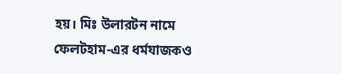হয়। মিঃ উলারটন নামে ফেলটহাম-এর ধর্মযাজকও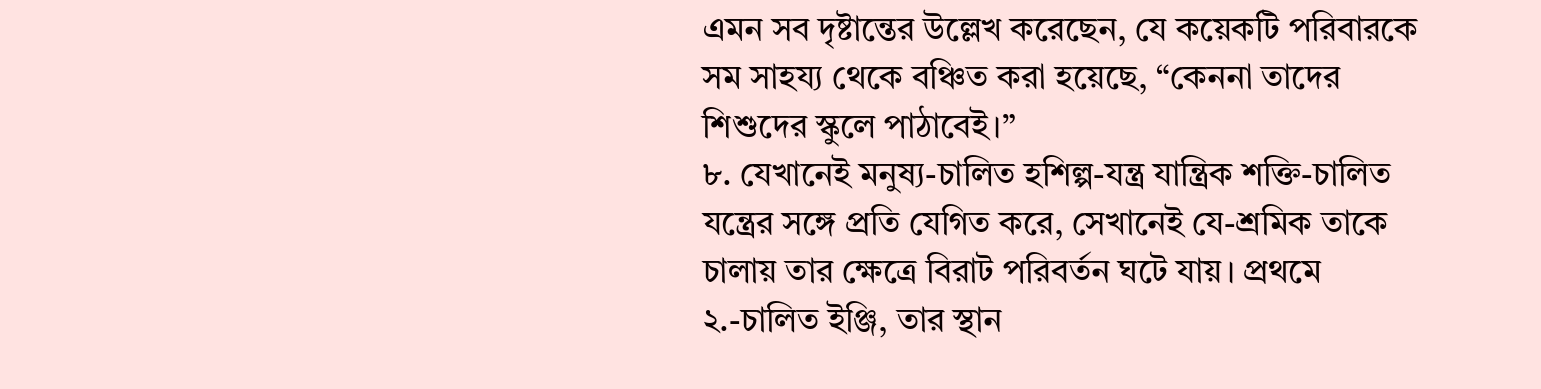এমন সব দৃষ্টান্তের উল্লেখ করেছেন, যে কয়েকটি পরিবারকে সম সাহয্য থেকে বঞ্চিত করা হয়েছে, “কেননা তাদের শিশুদের স্কুলে পাঠাবেই।”
৮. যেখানেই মনুষ্য-চালিত হশিল্প-যন্ত্র যান্ত্রিক শক্তি-চালিত যন্ত্রের সঙ্গে প্রতি যেগিত করে, সেখানেই যে-শ্রমিক তাকে চালায় তার ক্ষেত্রে বিরাট পরিবর্তন ঘটে যায়। প্রথমে ২.-চালিত ইঞ্জি, তার স্থান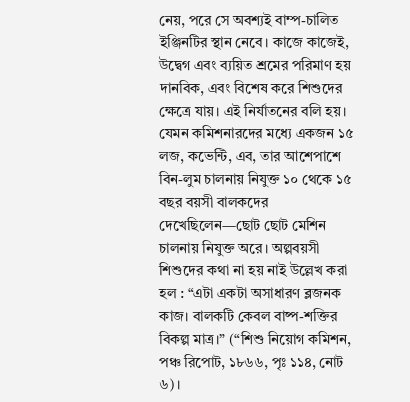নেয়, পরে সে অবশ্যই বাম্প-চালিত ইঞ্জিনটির স্থান নেবে। কাজে কাজেই, উদ্বেগ এবং ব্যয়িত শ্রমের পরিমাণ হয় দানবিক, এবং বিশেষ করে শিশুদের ক্ষেত্রে যায়। এই নির্যাতনের বলি হয়। যেমন কমিশনারদের মধ্যে একজন ১৫ লজ, কভেন্টি, এব, তার আশেপাশে বিন-লুম চালনায় নিযুক্ত ১০ থেকে ১৫ বছর বয়সী বালকদের দেখেছিলেন—ছোট ছোট মেশিন চালনায় নিযুক্ত অরে। অল্পবয়সী শিশুদের কথা না হয় নাই উল্লেখ করা হল : “এটা একটা অসাধারণ ব্লজনক কাজ। বালকটি কেবল বাষ্প-শক্তির বিকল্প মাত্র।” (“শিশু নিয়োগ কমিশন, পঞ্চ রিপোট, ১৮৬৬, পৃঃ ১১৪, নোট ৬)।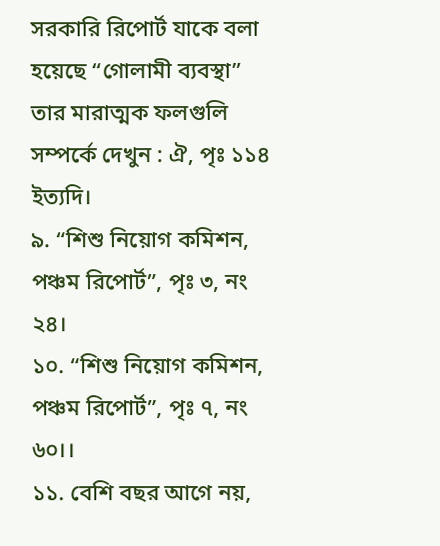সরকারি রিপোর্ট যাকে বলা হয়েছে “গোলামী ব্যবস্থা” তার মারাত্মক ফলগুলি সম্পর্কে দেখুন : ঐ, পৃঃ ১১৪ ইত্যদি।
৯. “শিশু নিয়োগ কমিশন, পঞ্চম রিপোর্ট”, পৃঃ ৩, নং ২৪।
১০. “শিশু নিয়োগ কমিশন, পঞ্চম রিপোর্ট”, পৃঃ ৭, নং ৬০।।
১১. বেশি বছর আগে নয়,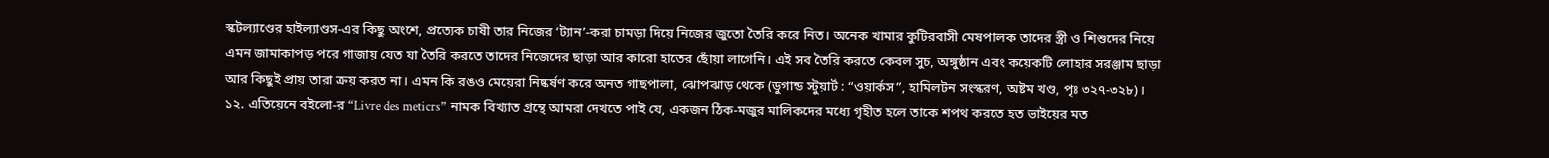স্কটল্যাণ্ডের হাইল্যাণ্ডস-এর কিছু অংশে, প্রত্যেক চাষী তার নিজের ‘ট্যান’-করা চামড়া দিয়ে নিজের জুতো তৈরি করে নিত। অনেক খামার কুটিরবাসী মেষপালক তাদের স্ত্রী ও শিশুদের নিয়ে এমন জামাকাপড় পরে গাজায় যেত যা তৈরি করতে তাদের নিজেদের ছাড়া আর কারো হাতের ছোঁয়া লাগেনি। এই সব তৈরি করতে কেবল সুচ, অঙ্গুষ্ঠান এবং কয়েকটি লোহার সরঞ্জাম ছাড়া আর কিছুই প্রায় তারা ক্রয় করত না। এমন কি রঙও মেয়েরা নিষ্কর্ষণ করে অনত গাছপালা, ঝোপঝাড় থেকে (ডুগান্ড স্টুয়ার্ট : “ওয়ার্কস”, হামিলটন সংস্করণ, অষ্টম খণ্ড, পৃঃ ৩২৭-৩২৮)।
১২. এতিয়েনে বইলো-র “Livre des meticrs” নামক বিখ্যাত গ্রন্থে আমরা দেখতে পাই যে, একজন ঠিক-মজুর মালিকদের মধ্যে গৃহীত হলে তাকে শপথ করতে হত ভাইয়ের মত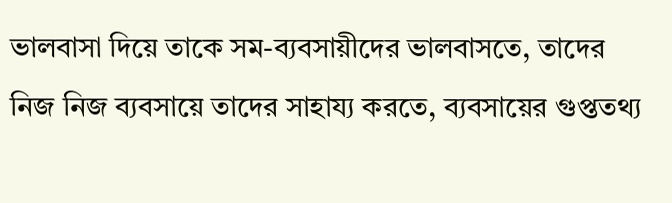ভালবাসা দিয়ে তাকে সম-ব্যবসায়ীদের ভালবাসতে, তাদের নিজ নিজ ব্যবসায়ে তাদের সাহায্য করতে, ব্যবসায়ের গুপ্ততথ্য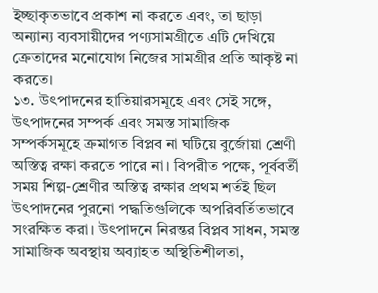ইচ্ছাকৃতভাবে প্রকাশ না করতে এবং, তা ছাড়া অন্যান্য ব্যবসায়ীদের পণ্যসামগ্রীতে এটি দেখিয়ে ক্রেতাদের মনোযোগ নিজের সামগ্রীর প্রতি আকৃষ্ট না করতে।
১৩. উৎপাদনের হাতিয়ারসমূহে এবং সেই সঙ্গে, উৎপাদনের সম্পর্ক এবং সমস্ত সামাজিক সম্পর্কসমূহে ক্রমাগত বিপ্লব না ঘটিয়ে বুর্জোয়া শ্রেণী অস্তিত্ব রক্ষা করতে পারে না। বিপরীত পক্ষে, পূর্ববর্তী সময় শিল্প-শ্রেণীর অস্তিত্ব রক্ষার প্রথম শর্তই ছিল উৎপাদনের পুরনো পদ্ধতিগুলিকে অপরিবর্তিতভাবে সংরক্ষিত করা। উৎপাদনে নিরন্তর বিপ্লব সাধন, সমস্ত সামাজিক অবস্থায় অব্যাহত অস্থিতিশীলতা,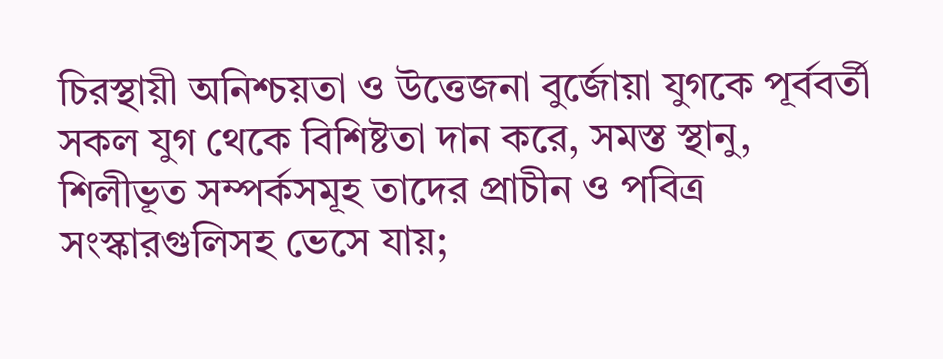চিরস্থায়ী অনিশ্চয়তা ও উত্তেজনা বুর্জোয়া যুগকে পূর্ববর্তী সকল যুগ থেকে বিশিষ্টতা দান করে, সমস্ত স্থানু, শিলীভূত সম্পর্কসমূহ তাদের প্রাচীন ও পবিত্র সংস্কারগুলিসহ ভেসে যায়;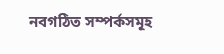নবগঠিত সম্পর্কসমূহ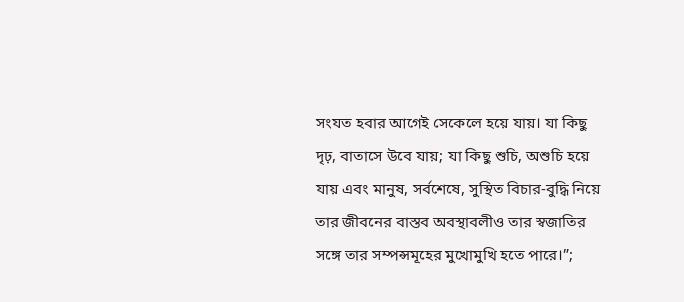সংযত হবার আগেই সেকেলে হয়ে যায়। যা কিছু দৃঢ়, বাতাসে উবে যায়; যা কিছু শুচি, অশুচি হয়ে যায় এবং মানুষ, সর্বশেষে, সুস্থিত বিচার-বুদ্ধি নিয়ে তার জীবনের বাস্তব অবস্থাবলীও তার স্বজাতির সঙ্গে তার সম্পন্সমূহের মুখোমুখি হতে পারে।”;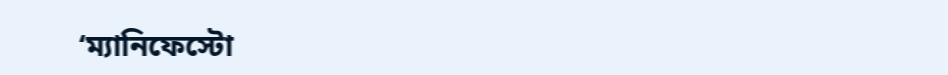‘ম্যানিফেস্টো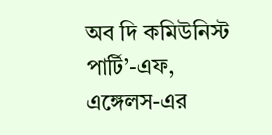অব দি কমিউনিস্ট পার্টি’-এফ, এঙ্গেলস-এর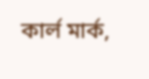কার্ল মার্ক,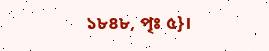১৮৪৮, পৃঃ ৫}।